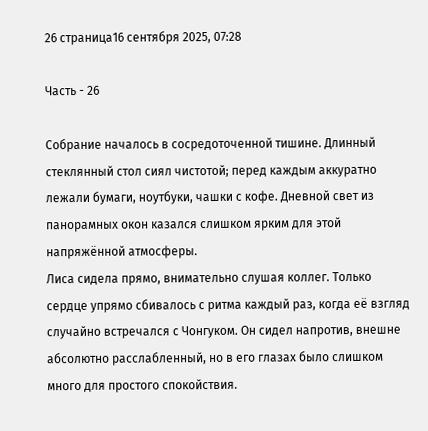26 страница16 сентября 2025, 07:28

Часть - 26

Собрание началось в сосредоточенной тишине. Длинный стеклянный стол сиял чистотой; перед каждым аккуратно лежали бумаги, ноутбуки, чашки с кофе. Дневной свет из панорамных окон казался слишком ярким для этой напряжённой атмосферы.
Лиса сидела прямо, внимательно слушая коллег. Только сердце упрямо сбивалось с ритма каждый раз, когда её взгляд случайно встречался с Чонгуком. Он сидел напротив, внешне абсолютно расслабленный, но в его глазах было слишком много для простого спокойствия.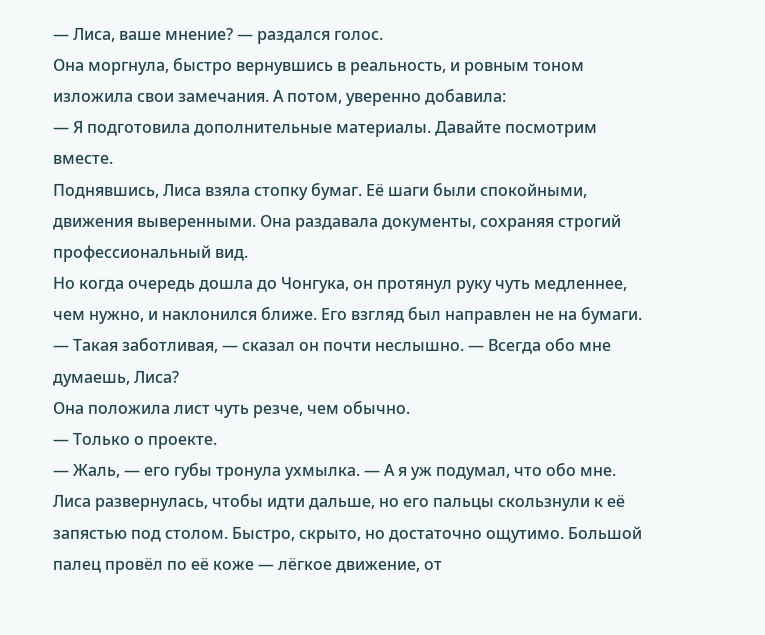— Лиса, ваше мнение? — раздался голос.
Она моргнула, быстро вернувшись в реальность, и ровным тоном изложила свои замечания. А потом, уверенно добавила:
— Я подготовила дополнительные материалы. Давайте посмотрим вместе.
Поднявшись, Лиса взяла стопку бумаг. Её шаги были спокойными, движения выверенными. Она раздавала документы, сохраняя строгий профессиональный вид.
Но когда очередь дошла до Чонгука, он протянул руку чуть медленнее, чем нужно, и наклонился ближе. Его взгляд был направлен не на бумаги.
— Такая заботливая, — сказал он почти неслышно. — Всегда обо мне думаешь, Лиса?
Она положила лист чуть резче, чем обычно.
— Только о проекте.
— Жаль, — его губы тронула ухмылка. — А я уж подумал, что обо мне.
Лиса развернулась, чтобы идти дальше, но его пальцы скользнули к её запястью под столом. Быстро, скрыто, но достаточно ощутимо. Большой палец провёл по её коже — лёгкое движение, от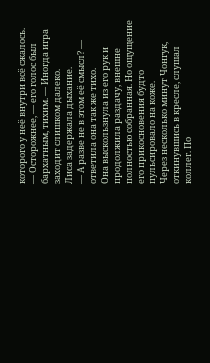которого у неё внутри всё сжалось.
— Осторожнее, — его голос был бархатным, тихим. — Иногда игра заходит слишком далеко.
Лиса задержала дыхание.
— А разве не в этом её смысл? — ответила она так же тихо.
Она выскользнула из его рук и продолжила раздачу, внешне полностью собранная. Но ощущение его прикосновения будто пульсировало на коже.
Через несколько минут Чонгук, откинувшись в кресле, слушал коллег. По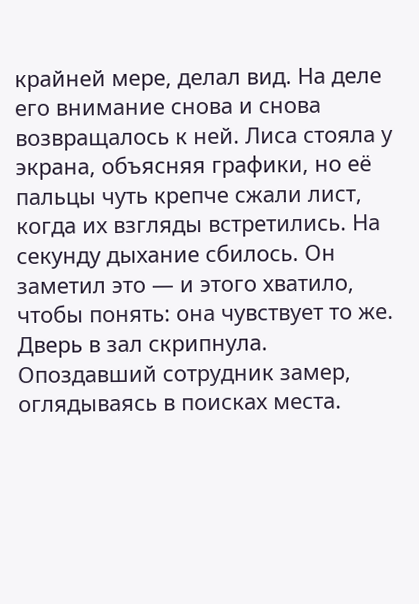крайней мере, делал вид. На деле его внимание снова и снова возвращалось к ней. Лиса стояла у экрана, объясняя графики, но её пальцы чуть крепче сжали лист, когда их взгляды встретились. На секунду дыхание сбилось. Он заметил это — и этого хватило, чтобы понять: она чувствует то же.
Дверь в зал скрипнула. Опоздавший сотрудник замер, оглядываясь в поисках места.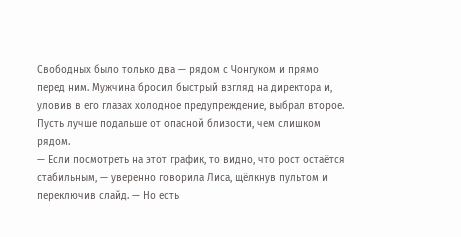Свободных было только два — рядом с Чонгуком и прямо перед ним. Мужчина бросил быстрый взгляд на директора и, уловив в его глазах холодное предупреждение, выбрал второе. Пусть лучше подальше от опасной близости, чем слишком рядом.
— Если посмотреть на этот график, то видно, что рост остаётся стабильным, — уверенно говорила Лиса, щёлкнув пультом и переключив слайд. — Но есть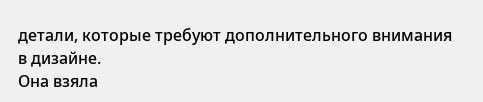детали, которые требуют дополнительного внимания в дизайне.
Она взяла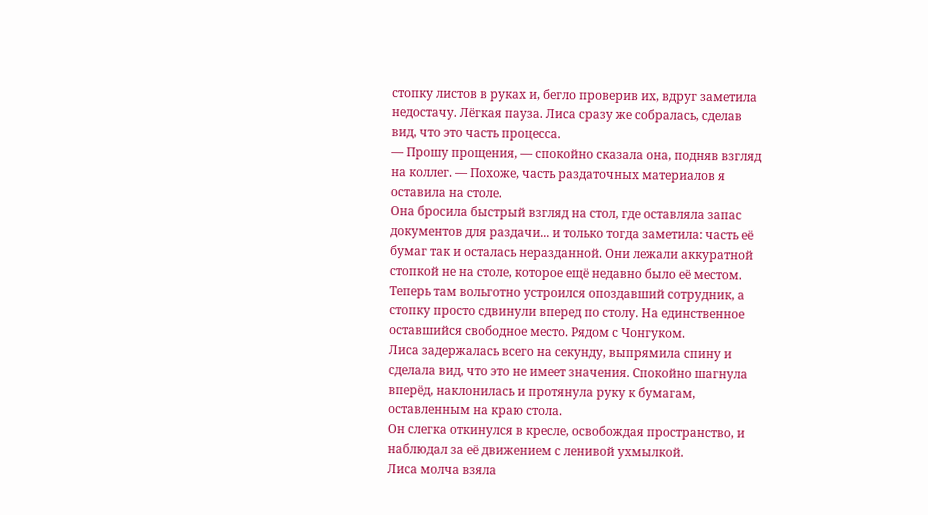стопку листов в руках и, бегло проверив их, вдруг заметила недостачу. Лёгкая пауза. Лиса сразу же собралась, сделав вид, что это часть процесса.
— Прошу прощения, — спокойно сказала она, подняв взгляд на коллег. — Похоже, часть раздаточных материалов я оставила на столе.
Она бросила быстрый взгляд на стол, где оставляла запас документов для раздачи... и только тогда заметила: часть её бумаг так и осталась неразданной. Они лежали аккуратной стопкой не на столе, которое ещё недавно было её местом. Теперь там вольготно устроился опоздавший сотрудник, а стопку просто сдвинули вперед по столу. На единственное оставшийся свободное место. Рядом с Чонгуком.
Лиса задержалась всего на секунду, выпрямила спину и сделала вид, что это не имеет значения. Спокойно шагнула вперёд, наклонилась и протянула руку к бумагам, оставленным на краю стола.
Он слегка откинулся в кресле, освобождая пространство, и наблюдал за её движением с ленивой ухмылкой.
Лиса молча взяла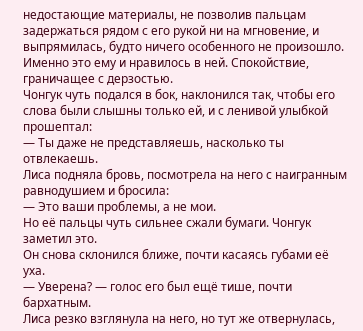недостающие материалы, не позволив пальцам задержаться рядом с его рукой ни на мгновение, и выпрямилась, будто ничего особенного не произошло.
Именно это ему и нравилось в ней. Спокойствие, граничащее с дерзостью.
Чонгук чуть подался в бок, наклонился так, чтобы его слова были слышны только ей, и с ленивой улыбкой прошептал:
— Ты даже не представляешь, насколько ты отвлекаешь.
Лиса подняла бровь, посмотрела на него с наигранным равнодушием и бросила:
— Это ваши проблемы, а не мои.
Но её пальцы чуть сильнее сжали бумаги. Чонгук заметил это.
Он снова склонился ближе, почти касаясь губами её уха.
— Уверена? — голос его был ещё тише, почти бархатным.
Лиса резко взглянула на него, но тут же отвернулась,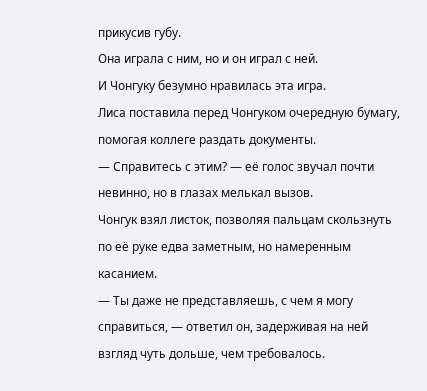прикусив губу.
Она играла с ним, но и он играл с ней.
И Чонгуку безумно нравилась эта игра.
Лиса поставила перед Чонгуком очередную бумагу, помогая коллеге раздать документы.
— Справитесь с этим? — её голос звучал почти невинно, но в глазах мелькал вызов.
Чонгук взял листок, позволяя пальцам скользнуть по её руке едва заметным, но намеренным касанием.
— Ты даже не представляешь, с чем я могу справиться, — ответил он, задерживая на ней взгляд чуть дольше, чем требовалось.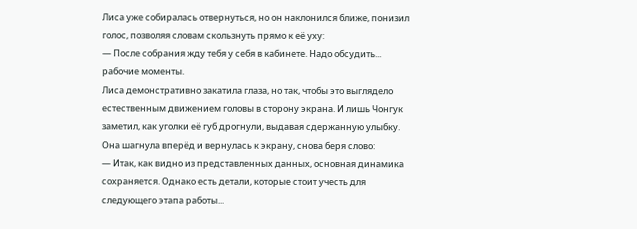Лиса уже собиралась отвернуться, но он наклонился ближе, понизил голос, позволяя словам скользнуть прямо к её уху:
— После собрания жду тебя у себя в кабинете. Надо обсудить... рабочие моменты.
Лиса демонстративно закатила глаза, но так, чтобы это выглядело естественным движением головы в сторону экрана. И лишь Чонгук заметил, как уголки её губ дрогнули, выдавая сдержанную улыбку.
Она шагнула вперёд и вернулась к экрану, снова беря слово:
— Итак, как видно из представленных данных, основная динамика сохраняется. Однако есть детали, которые стоит учесть для следующего этапа работы...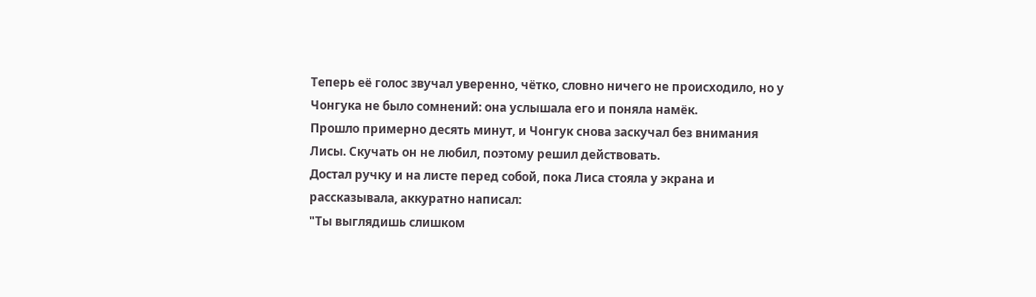Теперь её голос звучал уверенно, чётко, словно ничего не происходило, но у Чонгука не было сомнений: она услышала его и поняла намёк.
Прошло примерно десять минут, и Чонгук снова заскучал без внимания Лисы. Скучать он не любил, поэтому решил действовать.
Достал ручку и на листе перед собой, пока Лиса стояла у экрана и рассказывала, аккуратно написал:
"Ты выглядишь слишком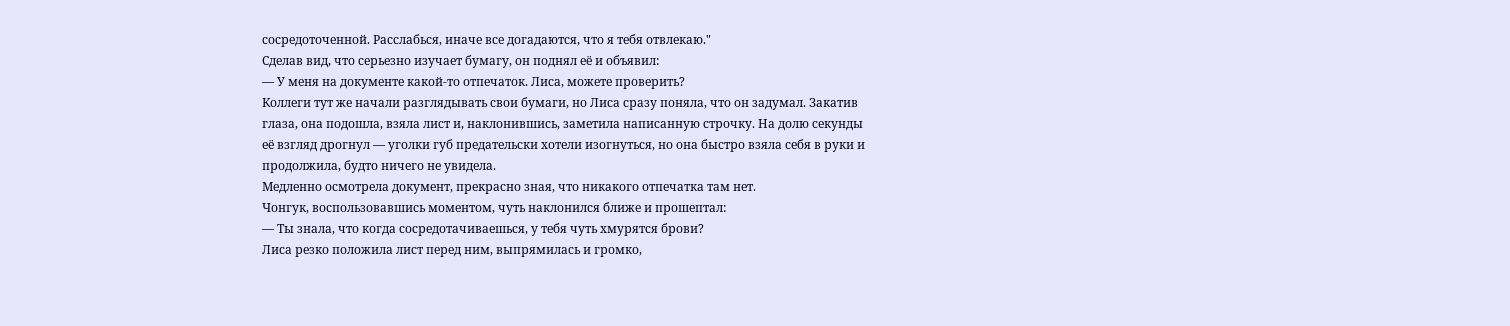сосредоточенной. Расслабься, иначе все догадаются, что я тебя отвлекаю."
Сделав вид, что серьезно изучает бумагу, он поднял её и объявил:
— У меня на документе какой-то отпечаток. Лиса, можете проверить?
Коллеги тут же начали разглядывать свои бумаги, но Лиса сразу поняла, что он задумал. Закатив глаза, она подошла, взяла лист и, наклонившись, заметила написанную строчку. На долю секунды её взгляд дрогнул — уголки губ предательски хотели изогнуться, но она быстро взяла себя в руки и продолжила, будто ничего не увидела.
Медленно осмотрела документ, прекрасно зная, что никакого отпечатка там нет.
Чонгук, воспользовавшись моментом, чуть наклонился ближе и прошептал:
— Ты знала, что когда сосредотачиваешься, у тебя чуть хмурятся брови?
Лиса резко положила лист перед ним, выпрямилась и громко,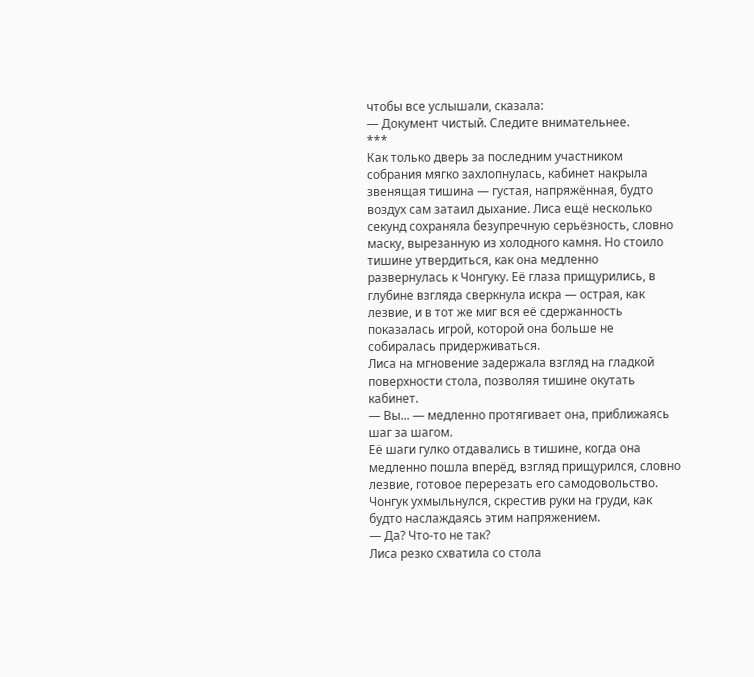чтобы все услышали, сказала:
— Документ чистый. Следите внимательнее.
***
Как только дверь за последним участником собрания мягко захлопнулась, кабинет накрыла звенящая тишина — густая, напряжённая, будто воздух сам затаил дыхание. Лиса ещё несколько секунд сохраняла безупречную серьёзность, словно маску, вырезанную из холодного камня. Но стоило тишине утвердиться, как она медленно развернулась к Чонгуку. Её глаза прищурились, в глубине взгляда сверкнула искра — острая, как лезвие, и в тот же миг вся её сдержанность показалась игрой, которой она больше не собиралась придерживаться.
Лиса на мгновение задержала взгляд на гладкой поверхности стола, позволяя тишине окутать кабинет.
— Вы... — медленно протягивает она, приближаясь шаг за шагом.
Её шаги гулко отдавались в тишине, когда она медленно пошла вперёд, взгляд прищурился, словно лезвие, готовое перерезать его самодовольство. Чонгук ухмыльнулся, скрестив руки на груди, как будто наслаждаясь этим напряжением.
— Да? Что-то не так?
Лиса резко схватила со стола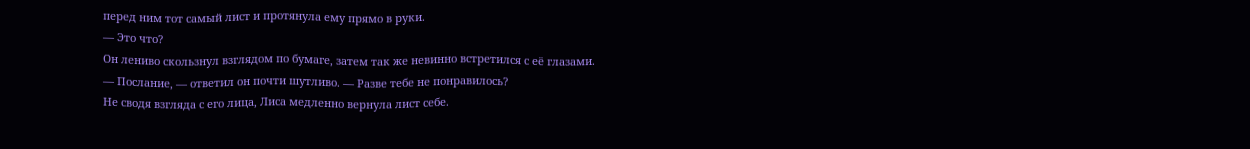перед ним тот самый лист и протянула ему прямо в руки.
— Это что?
Он лениво скользнул взглядом по бумаге, затем так же невинно встретился с её глазами.
— Послание, — ответил он почти шутливо. — Разве тебе не понравилось?
Не сводя взгляда с его лица, Лиса медленно вернула лист себе.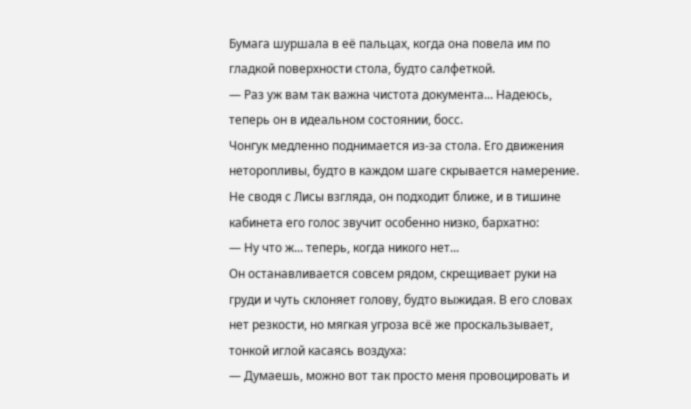Бумага шуршала в её пальцах, когда она повела им по гладкой поверхности стола, будто салфеткой.
— Раз уж вам так важна чистота документа... Надеюсь, теперь он в идеальном состоянии, босс.
Чонгук медленно поднимается из-за стола. Его движения неторопливы, будто в каждом шаге скрывается намерение. Не сводя с Лисы взгляда, он подходит ближе, и в тишине кабинета его голос звучит особенно низко, бархатно:
— Ну что ж... теперь, когда никого нет...
Он останавливается совсем рядом, скрещивает руки на груди и чуть склоняет голову, будто выжидая. В его словах нет резкости, но мягкая угроза всё же проскальзывает, тонкой иглой касаясь воздуха:
— Думаешь, можно вот так просто меня провоцировать и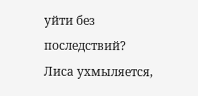уйти без последствий?
Лиса ухмыляется,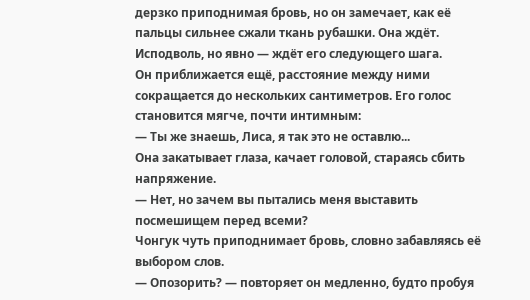дерзко приподнимая бровь, но он замечает, как её пальцы сильнее сжали ткань рубашки. Она ждёт. Исподволь, но явно — ждёт его следующего шага.
Он приближается ещё, расстояние между ними сокращается до нескольких сантиметров. Его голос становится мягче, почти интимным:
— Ты же знаешь, Лиса, я так это не оставлю...
Она закатывает глаза, качает головой, стараясь сбить напряжение.
— Нет, но зачем вы пытались меня выставить посмешищем перед всеми?
Чонгук чуть приподнимает бровь, словно забавляясь её выбором слов.
— Опозорить? — повторяет он медленно, будто пробуя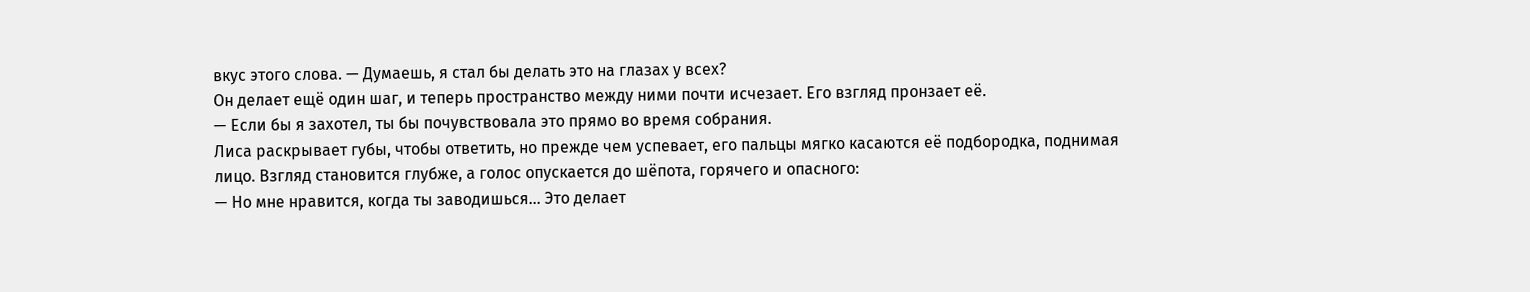вкус этого слова. — Думаешь, я стал бы делать это на глазах у всех?
Он делает ещё один шаг, и теперь пространство между ними почти исчезает. Его взгляд пронзает её.
— Если бы я захотел, ты бы почувствовала это прямо во время собрания.
Лиса раскрывает губы, чтобы ответить, но прежде чем успевает, его пальцы мягко касаются её подбородка, поднимая лицо. Взгляд становится глубже, а голос опускается до шёпота, горячего и опасного:
— Но мне нравится, когда ты заводишься... Это делает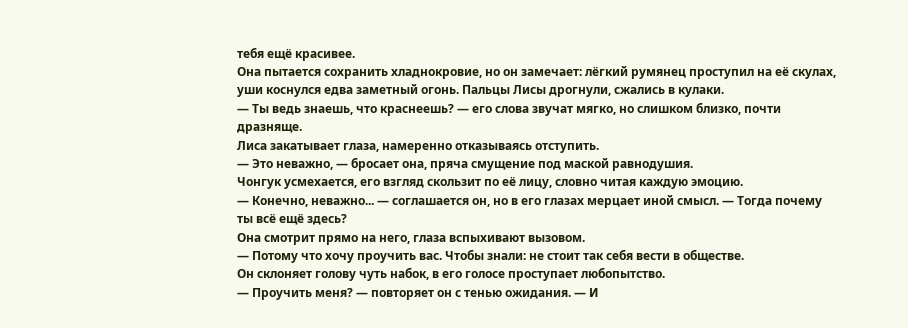тебя ещё красивее.
Она пытается сохранить хладнокровие, но он замечает: лёгкий румянец проступил на её скулах, уши коснулся едва заметный огонь. Пальцы Лисы дрогнули, сжались в кулаки.
— Ты ведь знаешь, что краснеешь? — его слова звучат мягко, но слишком близко, почти дразняще.
Лиса закатывает глаза, намеренно отказываясь отступить.
— Это неважно, — бросает она, пряча смущение под маской равнодушия.
Чонгук усмехается, его взгляд скользит по её лицу, словно читая каждую эмоцию.
— Конечно, неважно... — соглашается он, но в его глазах мерцает иной смысл. — Тогда почему ты всё ещё здесь?
Она смотрит прямо на него, глаза вспыхивают вызовом.
— Потому что хочу проучить вас. Чтобы знали: не стоит так себя вести в обществе.
Он склоняет голову чуть набок, в его голосе проступает любопытство.
— Проучить меня? — повторяет он с тенью ожидания. — И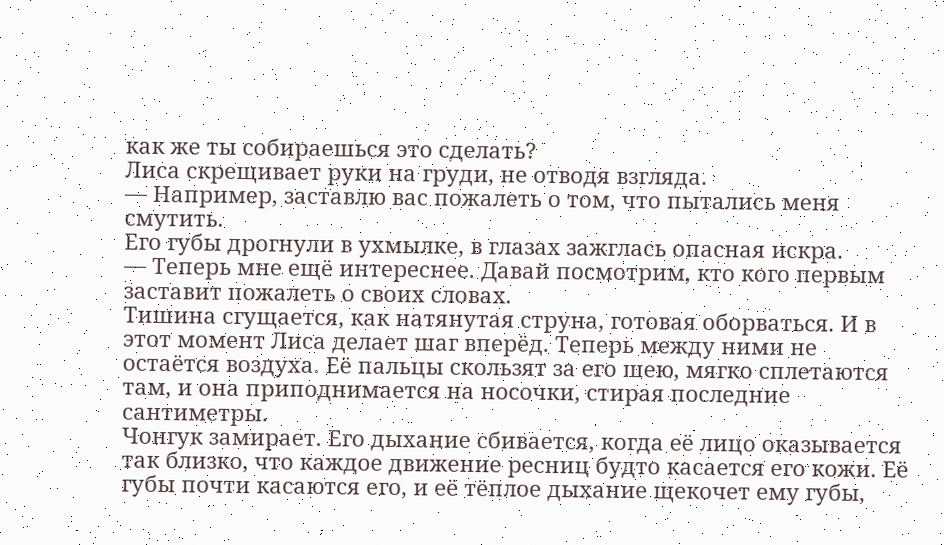как же ты собираешься это сделать?
Лиса скрещивает руки на груди, не отводя взгляда.
— Например, заставлю вас пожалеть о том, что пытались меня смутить.
Его губы дрогнули в ухмылке, в глазах зажглась опасная искра.
— Теперь мне ещё интереснее. Давай посмотрим, кто кого первым заставит пожалеть о своих словах.
Тишина сгущается, как натянутая струна, готовая оборваться. И в этот момент Лиса делает шаг вперёд. Теперь между ними не остаётся воздуха. Её пальцы скользят за его шею, мягко сплетаются там, и она приподнимается на носочки, стирая последние сантиметры.
Чонгук замирает. Его дыхание сбивается, когда её лицо оказывается так близко, что каждое движение ресниц будто касается его кожи. Её губы почти касаются его, и её тёплое дыхание щекочет ему губы,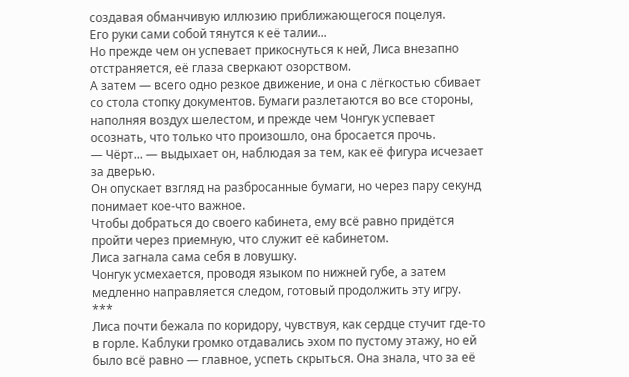создавая обманчивую иллюзию приближающегося поцелуя.
Его руки сами собой тянутся к её талии...
Но прежде чем он успевает прикоснуться к ней, Лиса внезапно отстраняется, её глаза сверкают озорством.
А затем — всего одно резкое движение, и она с лёгкостью сбивает со стола стопку документов. Бумаги разлетаются во все стороны, наполняя воздух шелестом, и прежде чем Чонгук успевает осознать, что только что произошло, она бросается прочь.
— Чёрт... — выдыхает он, наблюдая за тем, как её фигура исчезает за дверью.
Он опускает взгляд на разбросанные бумаги, но через пару секунд понимает кое-что важное.
Чтобы добраться до своего кабинета, ему всё равно придётся пройти через приемную, что служит её кабинетом.
Лиса загнала сама себя в ловушку.
Чонгук усмехается, проводя языком по нижней губе, а затем медленно направляется следом, готовый продолжить эту игру.
***
Лиса почти бежала по коридору, чувствуя, как сердце стучит где-то в горле. Каблуки громко отдавались эхом по пустому этажу, но ей было всё равно — главное, успеть скрыться. Она знала, что за её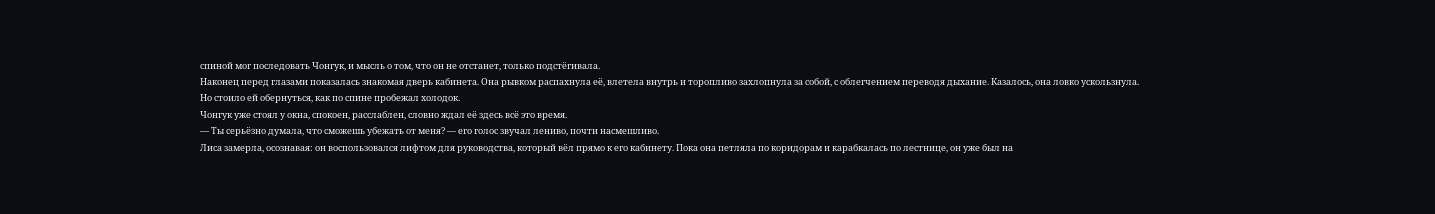спиной мог последовать Чонгук, и мысль о том, что он не отстанет, только подстёгивала.
Наконец перед глазами показалась знакомая дверь кабинета. Она рывком распахнула её, влетела внутрь и торопливо захлопнула за собой, с облегчением переводя дыхание. Казалось, она ловко ускользнула.
Но стоило ей обернуться, как по спине пробежал холодок.
Чонгук уже стоял у окна, спокоен, расслаблен, словно ждал её здесь всё это время.
— Ты серьёзно думала, что сможешь убежать от меня? — его голос звучал лениво, почти насмешливо.
Лиса замерла, осознавая: он воспользовался лифтом для руководства, который вёл прямо к его кабинету. Пока она петляла по коридорам и карабкалась по лестнице, он уже был на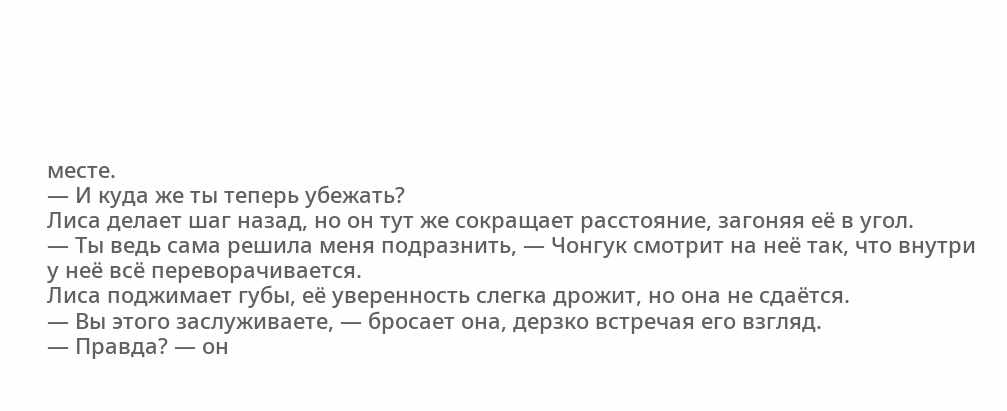месте.
— И куда же ты теперь убежать?
Лиса делает шаг назад, но он тут же сокращает расстояние, загоняя её в угол.
— Ты ведь сама решила меня подразнить, — Чонгук смотрит на неё так, что внутри у неё всё переворачивается.
Лиса поджимает губы, её уверенность слегка дрожит, но она не сдаётся.
— Вы этого заслуживаете, — бросает она, дерзко встречая его взгляд.
— Правда? — он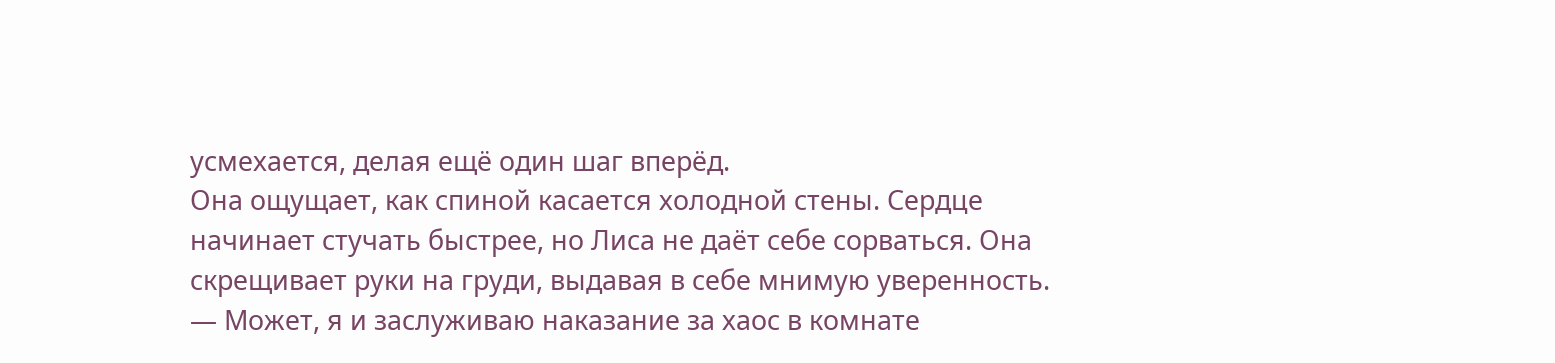усмехается, делая ещё один шаг вперёд.
Она ощущает, как спиной касается холодной стены. Сердце начинает стучать быстрее, но Лиса не даёт себе сорваться. Она скрещивает руки на груди, выдавая в себе мнимую уверенность.
— Может, я и заслуживаю наказание за хаос в комнате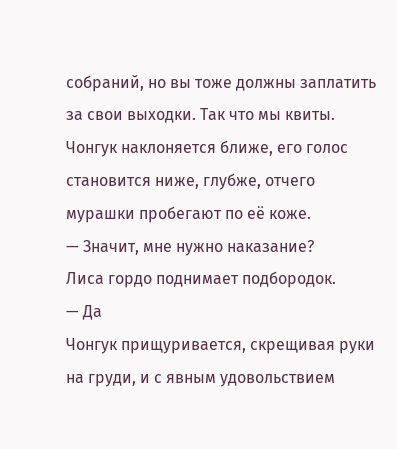собраний, но вы тоже должны заплатить за свои выходки. Так что мы квиты.
Чонгук наклоняется ближе, его голос становится ниже, глубже, отчего мурашки пробегают по её коже.
— Значит, мне нужно наказание?
Лиса гордо поднимает подбородок.
— Да
Чонгук прищуривается, скрещивая руки на груди, и с явным удовольствием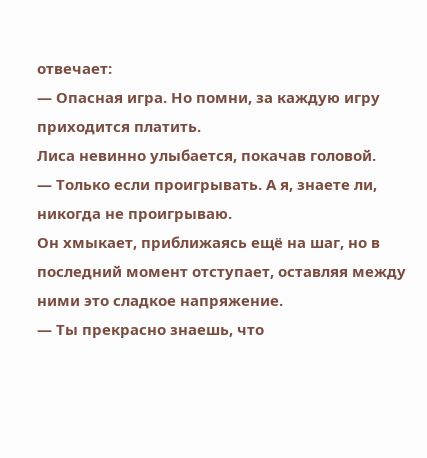отвечает:
— Опасная игра. Но помни, за каждую игру приходится платить.
Лиса невинно улыбается, покачав головой.
— Только если проигрывать. А я, знаете ли, никогда не проигрываю.
Он хмыкает, приближаясь ещё на шаг, но в последний момент отступает, оставляя между ними это сладкое напряжение.
— Ты прекрасно знаешь, что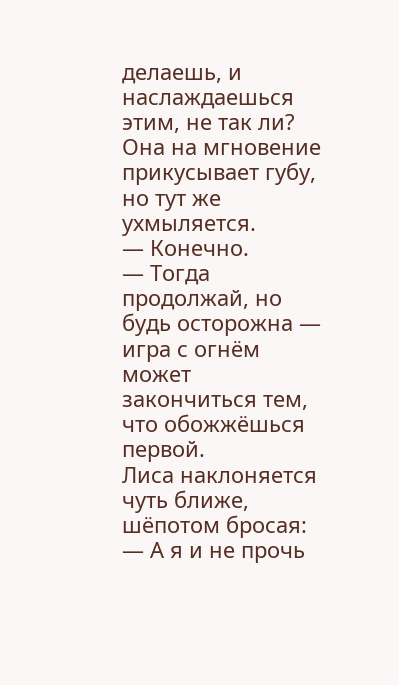делаешь, и наслаждаешься этим, не так ли?
Она на мгновение прикусывает губу, но тут же ухмыляется.
— Конечно.
— Тогда продолжай, но будь осторожна — игра с огнём может закончиться тем, что обожжёшься первой.
Лиса наклоняется чуть ближе, шёпотом бросая:
— А я и не прочь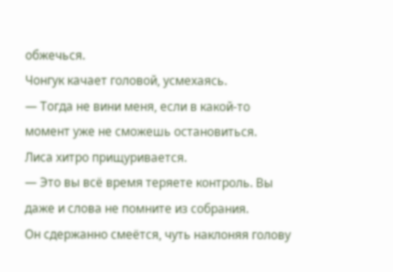обжечься.
Чонгук качает головой, усмехаясь.
— Тогда не вини меня, если в какой-то момент уже не сможешь остановиться.
Лиса хитро прищуривается.
— Это вы всё время теряете контроль. Вы даже и слова не помните из собрания.
Он сдержанно смеётся, чуть наклоняя голову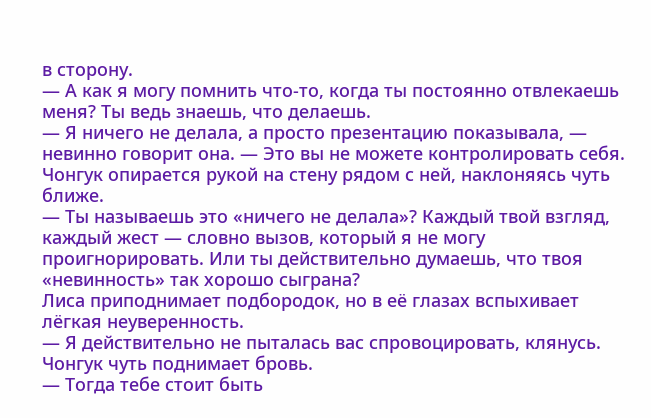в сторону.
— А как я могу помнить что-то, когда ты постоянно отвлекаешь меня? Ты ведь знаешь, что делаешь.
— Я ничего не делала, а просто презентацию показывала, — невинно говорит она. — Это вы не можете контролировать себя.
Чонгук опирается рукой на стену рядом с ней, наклоняясь чуть ближе.
— Ты называешь это «ничего не делала»? Каждый твой взгляд, каждый жест — словно вызов, который я не могу проигнорировать. Или ты действительно думаешь, что твоя «невинность» так хорошо сыграна?
Лиса приподнимает подбородок, но в её глазах вспыхивает лёгкая неуверенность.
— Я действительно не пыталась вас спровоцировать, клянусь.
Чонгук чуть поднимает бровь.
— Тогда тебе стоит быть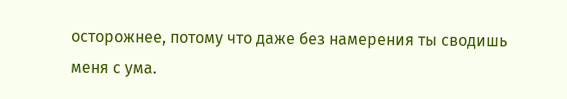осторожнее, потому что даже без намерения ты сводишь меня с ума.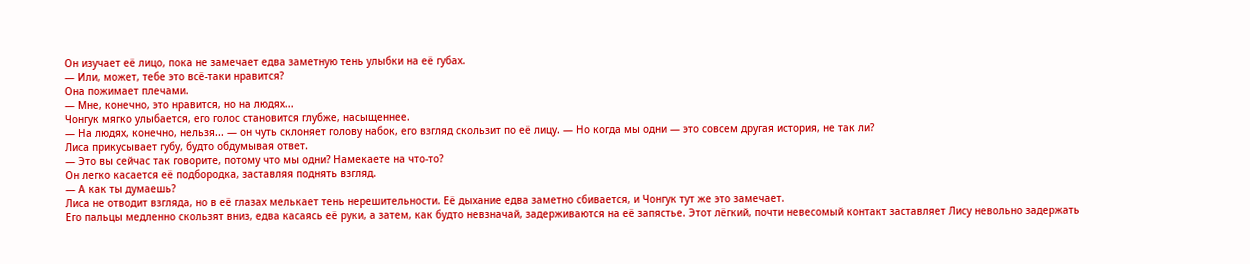Он изучает её лицо, пока не замечает едва заметную тень улыбки на её губах.
— Или, может, тебе это всё-таки нравится?
Она пожимает плечами.
— Мне, конечно, это нравится, но на людях...
Чонгук мягко улыбается, его голос становится глубже, насыщеннее.
— На людях, конечно, нельзя... — он чуть склоняет голову набок, его взгляд скользит по её лицу. — Но когда мы одни — это совсем другая история, не так ли?
Лиса прикусывает губу, будто обдумывая ответ.
— Это вы сейчас так говорите, потому что мы одни? Намекаете на что-то?
Он легко касается её подбородка, заставляя поднять взгляд.
— А как ты думаешь?
Лиса не отводит взгляда, но в её глазах мелькает тень нерешительности. Её дыхание едва заметно сбивается, и Чонгук тут же это замечает.
Его пальцы медленно скользят вниз, едва касаясь её руки, а затем, как будто невзначай, задерживаются на её запястье. Этот лёгкий, почти невесомый контакт заставляет Лису невольно задержать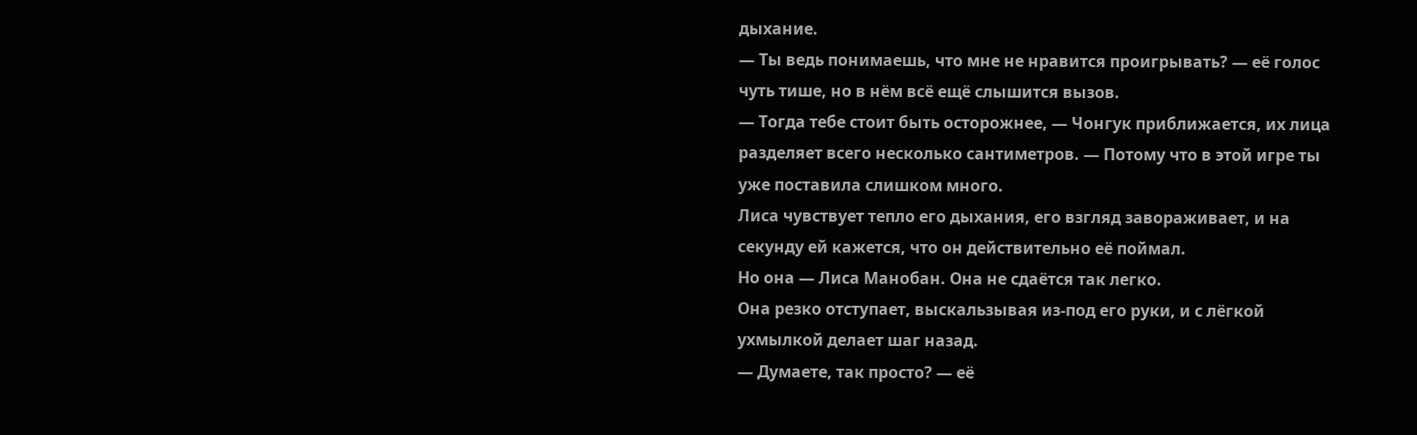дыхание.
— Ты ведь понимаешь, что мне не нравится проигрывать? — её голос чуть тише, но в нём всё ещё слышится вызов.
— Тогда тебе стоит быть осторожнее, — Чонгук приближается, их лица разделяет всего несколько сантиметров. — Потому что в этой игре ты уже поставила слишком много.
Лиса чувствует тепло его дыхания, его взгляд завораживает, и на секунду ей кажется, что он действительно её поймал.
Но она — Лиса Манобан. Она не сдаётся так легко.
Она резко отступает, выскальзывая из-под его руки, и с лёгкой ухмылкой делает шаг назад.
— Думаете, так просто? — её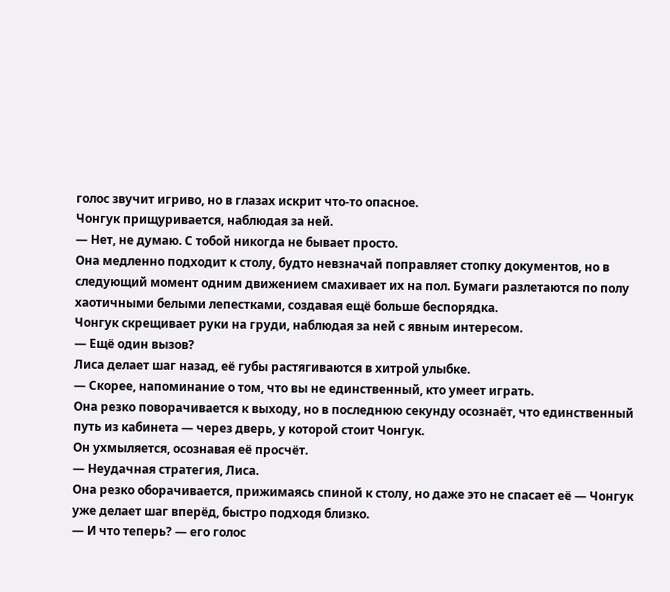голос звучит игриво, но в глазах искрит что-то опасное.
Чонгук прищуривается, наблюдая за ней.
— Нет, не думаю. С тобой никогда не бывает просто.
Она медленно подходит к столу, будто невзначай поправляет стопку документов, но в следующий момент одним движением смахивает их на пол. Бумаги разлетаются по полу хаотичными белыми лепестками, создавая ещё больше беспорядка.
Чонгук скрещивает руки на груди, наблюдая за ней с явным интересом.
— Ещё один вызов?
Лиса делает шаг назад, её губы растягиваются в хитрой улыбке.
— Скорее, напоминание о том, что вы не единственный, кто умеет играть.
Она резко поворачивается к выходу, но в последнюю секунду осознаёт, что единственный путь из кабинета — через дверь, у которой стоит Чонгук.
Он ухмыляется, осознавая её просчёт.
— Неудачная стратегия, Лиса.
Она резко оборачивается, прижимаясь спиной к столу, но даже это не спасает её — Чонгук уже делает шаг вперёд, быстро подходя близко.
— И что теперь? — его голос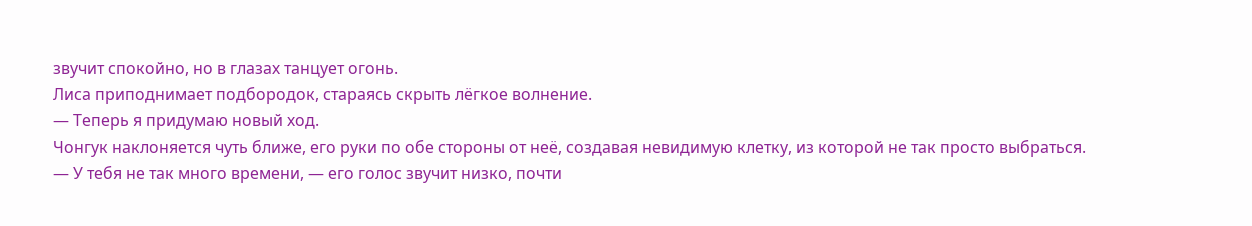звучит спокойно, но в глазах танцует огонь.
Лиса приподнимает подбородок, стараясь скрыть лёгкое волнение.
— Теперь я придумаю новый ход.
Чонгук наклоняется чуть ближе, его руки по обе стороны от неё, создавая невидимую клетку, из которой не так просто выбраться.
— У тебя не так много времени, — его голос звучит низко, почти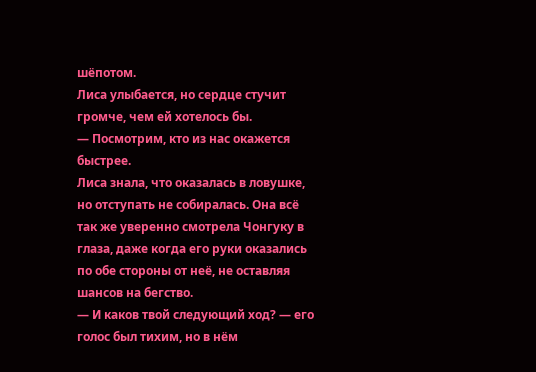шёпотом.
Лиса улыбается, но сердце стучит громче, чем ей хотелось бы.
— Посмотрим, кто из нас окажется быстрее.
Лиса знала, что оказалась в ловушке, но отступать не собиралась. Она всё так же уверенно смотрела Чонгуку в глаза, даже когда его руки оказались по обе стороны от неё, не оставляя шансов на бегство.
— И каков твой следующий ход? — его голос был тихим, но в нём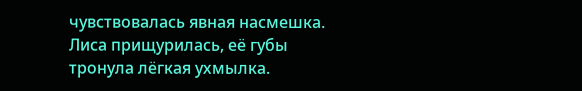чувствовалась явная насмешка.
Лиса прищурилась, её губы тронула лёгкая ухмылка.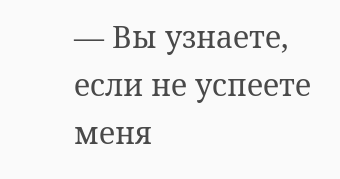— Вы узнаете, если не успеете меня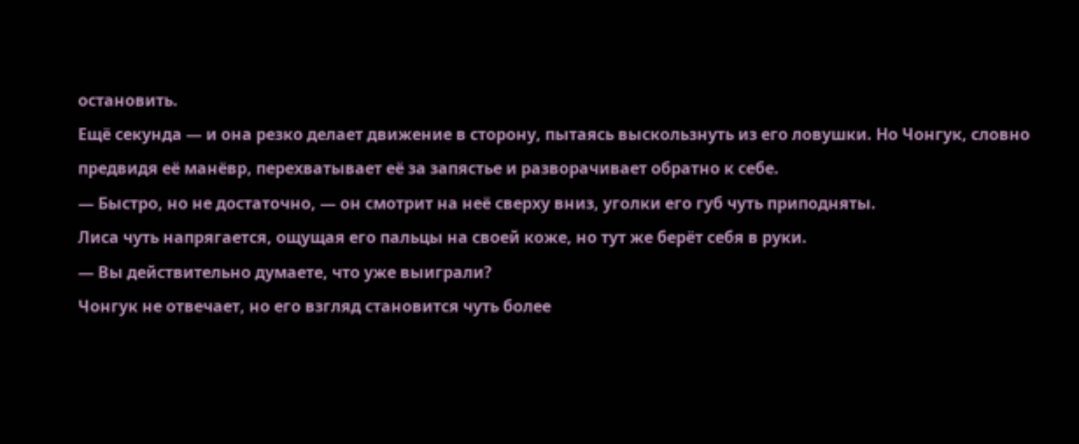остановить.
Ещё секунда — и она резко делает движение в сторону, пытаясь выскользнуть из его ловушки. Но Чонгук, словно предвидя её манёвр, перехватывает её за запястье и разворачивает обратно к себе.
— Быстро, но не достаточно, — он смотрит на неё сверху вниз, уголки его губ чуть приподняты.
Лиса чуть напрягается, ощущая его пальцы на своей коже, но тут же берёт себя в руки.
— Вы действительно думаете, что уже выиграли?
Чонгук не отвечает, но его взгляд становится чуть более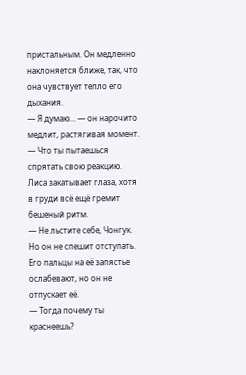пристальным. Он медленно наклоняется ближе, так, что она чувствует тепло его дыхания.
— Я думаю... — он нарочито медлит, растягивая момент. — Что ты пытаешься спрятать свою реакцию.
Лиса закатывает глаза, хотя в груди всё ещё гремит бешеный ритм.
— Не льстите себе, Чонгук.
Но он не спешит отступать. Его пальцы на её запястье ослабевают, но он не отпускает её.
— Тогда почему ты краснеешь?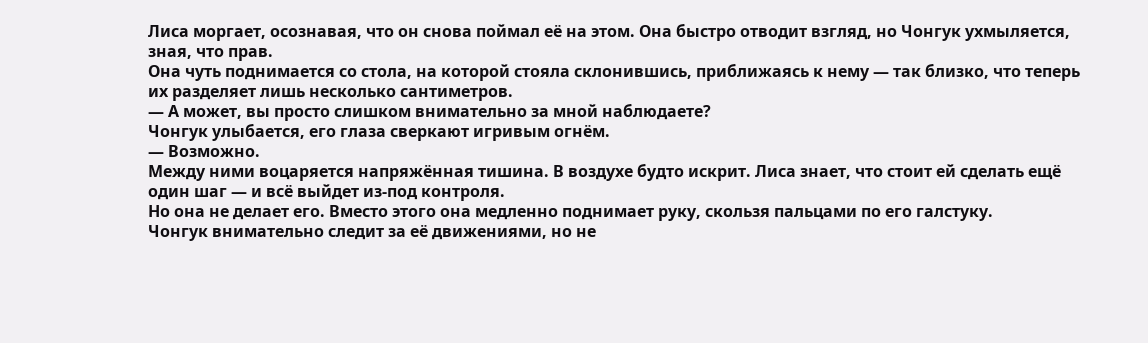Лиса моргает, осознавая, что он снова поймал её на этом. Она быстро отводит взгляд, но Чонгук ухмыляется, зная, что прав.
Она чуть поднимается со стола, на которой стояла склонившись, приближаясь к нему — так близко, что теперь их разделяет лишь несколько сантиметров.
— А может, вы просто слишком внимательно за мной наблюдаете?
Чонгук улыбается, его глаза сверкают игривым огнём.
— Возможно.
Между ними воцаряется напряжённая тишина. В воздухе будто искрит. Лиса знает, что стоит ей сделать ещё один шаг — и всё выйдет из-под контроля.
Но она не делает его. Вместо этого она медленно поднимает руку, скользя пальцами по его галстуку.
Чонгук внимательно следит за её движениями, но не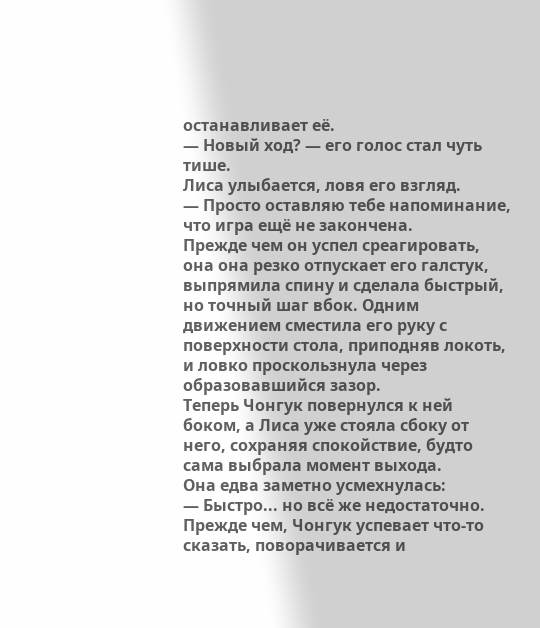останавливает её.
— Новый ход? — его голос стал чуть тише.
Лиса улыбается, ловя его взгляд.
— Просто оставляю тебе напоминание, что игра ещё не закончена.
Прежде чем он успел среагировать, она она резко отпускает его галстук, выпрямила спину и сделала быстрый, но точный шаг вбок. Одним движением сместила его руку с поверхности стола, приподняв локоть, и ловко проскользнула через образовавшийся зазор.
Теперь Чонгук повернулся к ней боком, а Лиса уже стояла сбоку от него, сохраняя спокойствие, будто сама выбрала момент выхода.
Она едва заметно усмехнулась:
— Быстро... но всё же недостаточно.
Прежде чем, Чонгук успевает что-то сказать, поворачивается и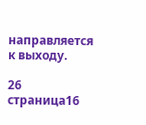направляется к выходу.

26 страница16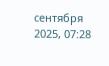сентября 2025, 07:28